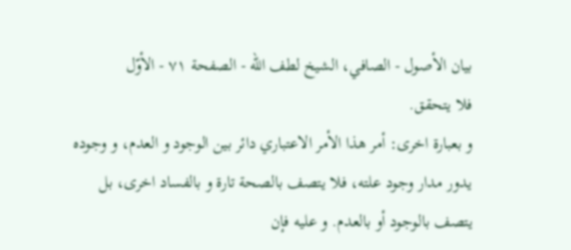بيان الأصول - الصافي، الشيخ لطف الله - الصفحة ٧١ - الأوّل
فلا يتحقق.
و بعبارة اخرى: أمر هذا الأمر الاعتباري دائر بين الوجود و العدم، و وجوده يدور مدار وجود علته، فلا يتصف بالصحة تارة و بالفساد اخرى، بل يتصف بالوجود أو بالعدم. و عليه فإن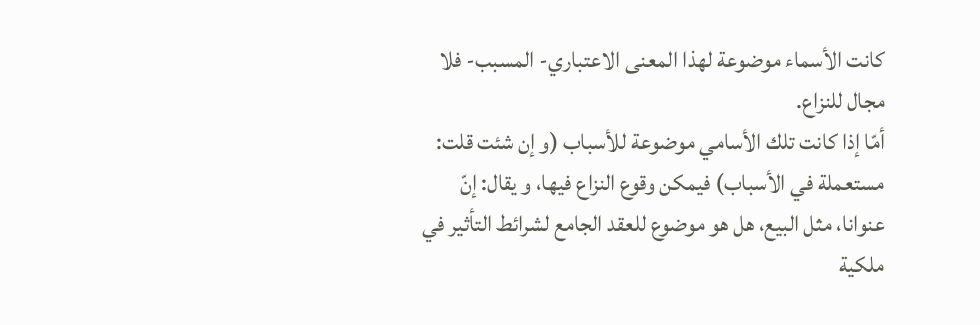كانت الأسماء موضوعة لهذا المعنى الاعتباري- المسبب- فلا مجال للنزاع.
أمّا إذا كانت تلك الأسامي موضوعة للأسباب (و إن شئت قلت:
مستعملة في الأسباب) فيمكن وقوع النزاع فيها، و يقال: إنّ عنوانا، مثل البيع، هل هو موضوع للعقد الجامع لشرائط التأثير في ملكية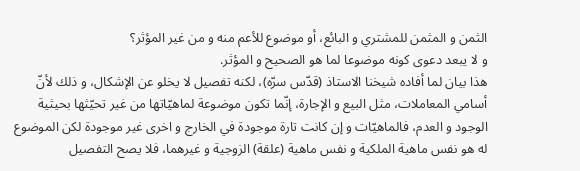الثمن و المثمن للمشتري و البائع، أو موضوع للأعم منه و من غير المؤثر؟
و لا يبعد دعوى كونه موضوعا لما هو الصحيح و المؤثر.
هذا بيان لما أفاده شيخنا الاستاذ (قدّس سرّه)، لكنه تفصيل لا يخلو عن الإشكال، و ذلك لأنّ أسامي المعاملات، مثل البيع و الإجارة، إنّما تكون موضوعة لماهيّاتها من غير تحيّثها بحيثية الوجود و العدم، فالماهيّات و إن كانت تارة موجودة في الخارج و اخرى غير موجودة لكن الموضوع له هو نفس ماهية الملكية و نفس ماهية (علقة) الزوجية و غيرهما، فلا يصح التفصيل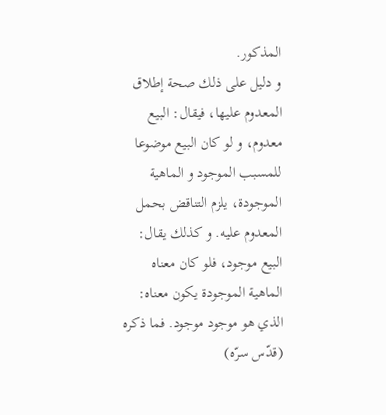المذكور.
و دليل على ذلك صحة إطلاق المعدوم عليها، فيقال: البيع معدوم، و لو كان البيع موضوعا للمسبب الموجود و الماهية الموجودة، يلزم التناقض بحمل المعدوم عليه. و كذلك يقال: البيع موجود، فلو كان معناه الماهية الموجودة يكون معناه: الذي هو موجود موجود. فما ذكره (قدّس سرّه)